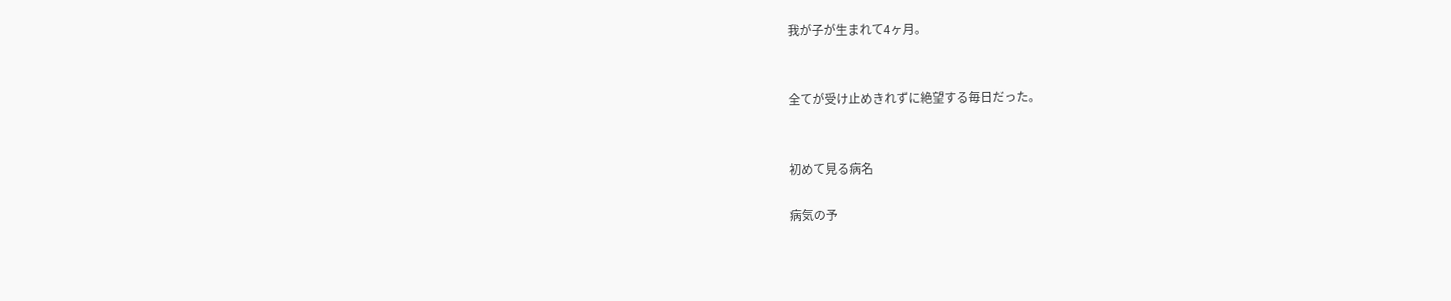我が子が生まれて4ヶ月。


全てが受け止めきれずに絶望する毎日だった。


初めて見る病名

病気の予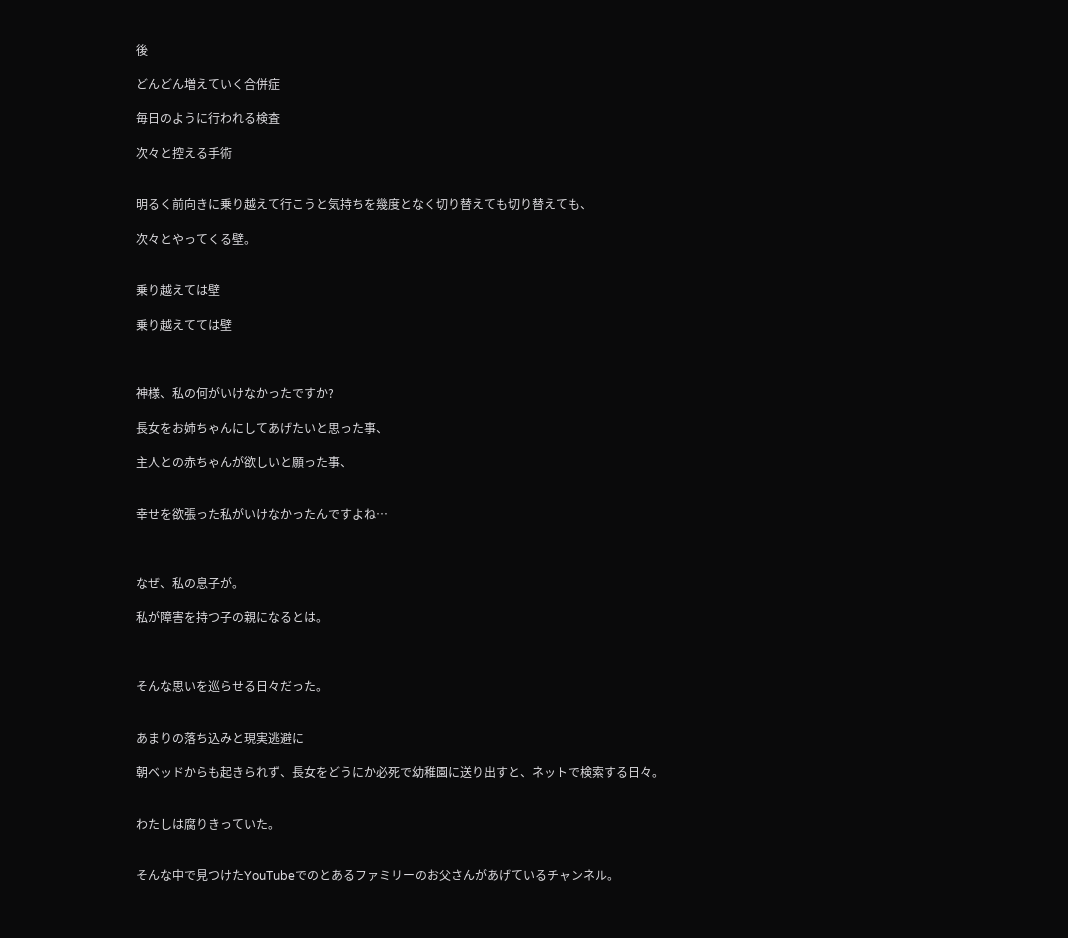後

どんどん増えていく合併症

毎日のように行われる検査

次々と控える手術


明るく前向きに乗り越えて行こうと気持ちを幾度となく切り替えても切り替えても、

次々とやってくる壁。


乗り越えては壁

乗り越えてては壁



神様、私の何がいけなかったですか?

長女をお姉ちゃんにしてあげたいと思った事、

主人との赤ちゃんが欲しいと願った事、


幸せを欲張った私がいけなかったんですよね…



なぜ、私の息子が。

私が障害を持つ子の親になるとは。



そんな思いを巡らせる日々だった。


あまりの落ち込みと現実逃避に

朝ベッドからも起きられず、長女をどうにか必死で幼稚園に送り出すと、ネットで検索する日々。


わたしは腐りきっていた。


そんな中で見つけたYouTubeでのとあるファミリーのお父さんがあげているチャンネル。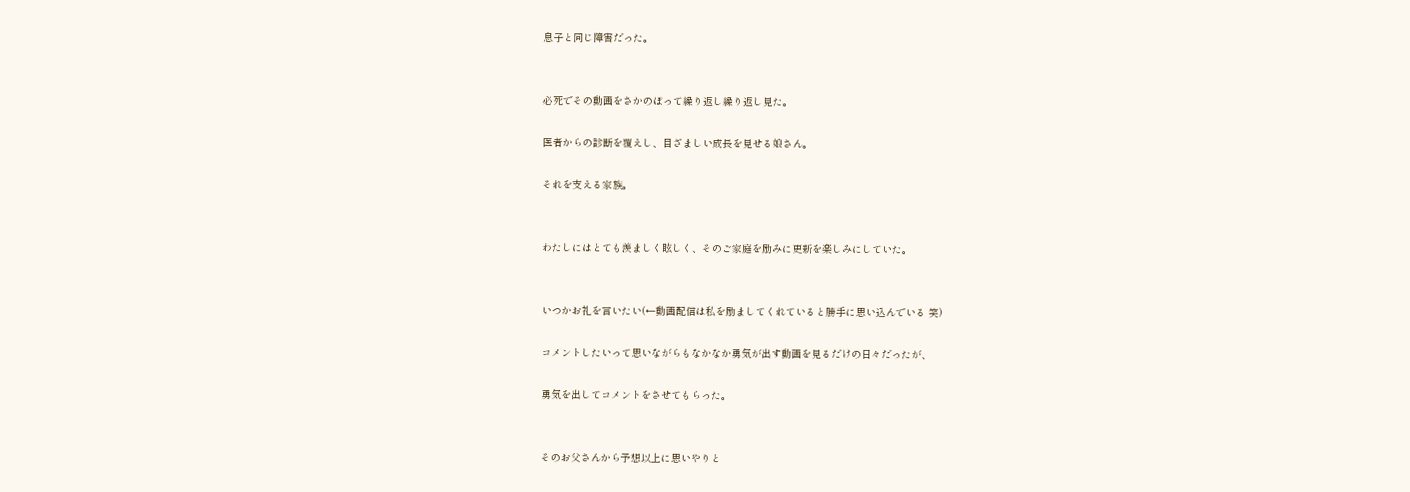息子と同じ障害だった。


必死でその動画をさかのぼって繰り返し繰り返し見た。

医者からの診断を覆えし、目ざましい成長を見せる娘さん。

それを支える家族。


わたしにはとても羨ましく眩しく、そのご家庭を励みに更新を楽しみにしていた。


いつかお礼を言いたい(←動画配信は私を励ましてくれていると勝手に思い込んでいる 笑)

コメントしたいって思いながらもなかなか勇気が出す動画を見るだけの日々だったが、

勇気を出してコメントをさせてもらった。


そのお父さんから予想以上に思いやりと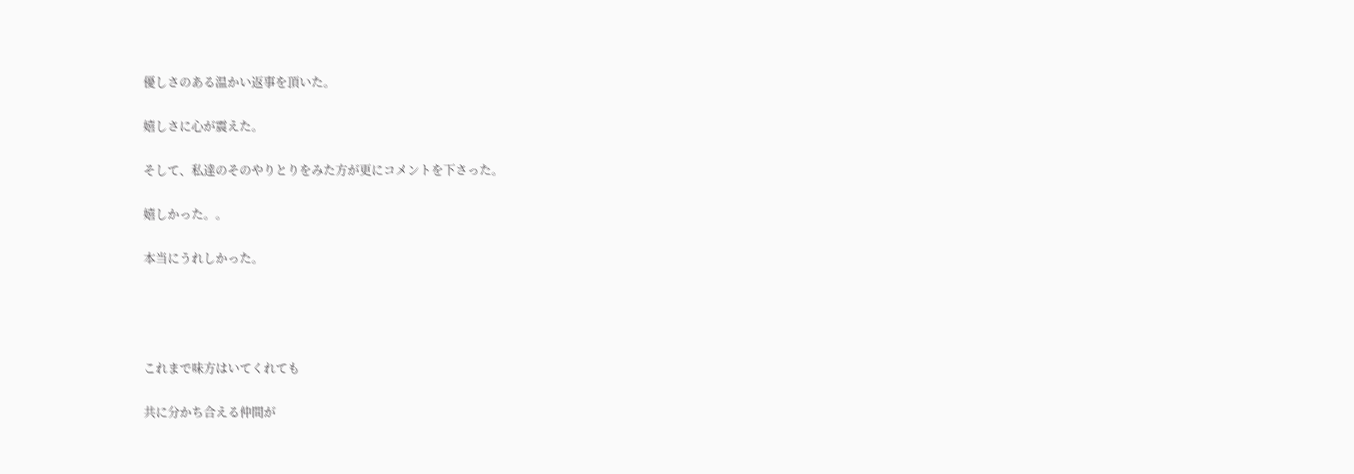優しさのある温かい返事を頂いた。

嬉しさに心が震えた。

そして、私達のそのやりとりをみた方が更にコメントを下さった。

嬉しかった。。

本当にうれしかった。




これまで味方はいてくれても

共に分かち合える仲間が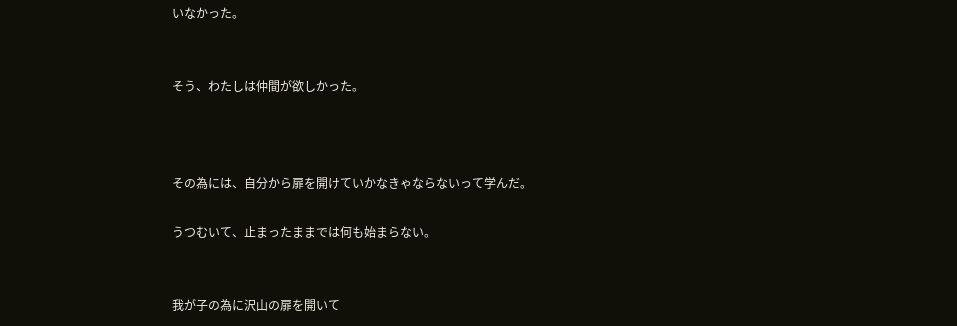いなかった。


そう、わたしは仲間が欲しかった。



その為には、自分から扉を開けていかなきゃならないって学んだ。

うつむいて、止まったままでは何も始まらない。


我が子の為に沢山の扉を開いて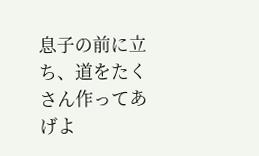息子の前に立ち、道をたくさん作ってあげよ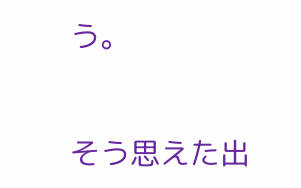う。


そう思えた出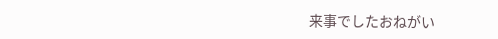来事でしたおねがい